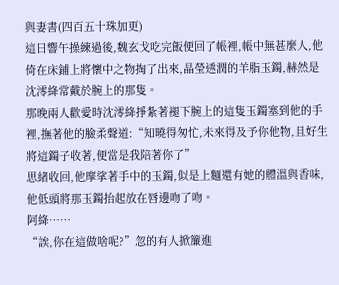與妻書(四百五十珠加更)
這日響午操練過後,魏玄戈吃完飯便回了帳裡,帳中無甚麼人,他倚在床鋪上將懷中之物掏了出來,晶瑩透潤的羊脂玉鐲,赫然是沈澪絳常戴於腕上的那隻。
那晚兩人歡愛時沈澪絳掙紮著褪下腕上的這隻玉鐲塞到他的手裡,撫著他的臉柔聲道:“知曉得匆忙,未來得及予你他物,且好生將這鐲子收著,便當是我陪著你了”
思緒收回,他摩挲著手中的玉鐲,似是上麵還有她的體溫與香味,他低頭將那玉鐲抬起放在唇邊吻了吻。
阿絳……
“誒,你在這做啥呢?”忽的有人掀簾進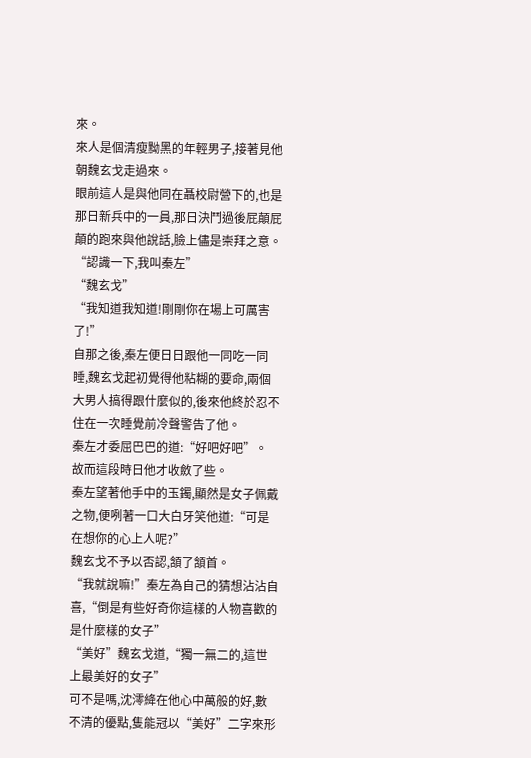來。
來人是個清瘦黝黑的年輕男子,接著見他朝魏玄戈走過來。
眼前這人是與他同在聶校尉營下的,也是那日新兵中的一員,那日決鬥過後屁顛屁顛的跑來與他說話,臉上儘是崇拜之意。
“認識一下,我叫秦左”
“魏玄戈”
“我知道我知道!剛剛你在場上可厲害了!”
自那之後,秦左便日日跟他一同吃一同睡,魏玄戈起初覺得他粘糊的要命,兩個大男人搞得跟什麼似的,後來他終於忍不住在一次睡覺前冷聲警告了他。
秦左才委屈巴巴的道:“好吧好吧”。
故而這段時日他才收斂了些。
秦左望著他手中的玉鐲,顯然是女子佩戴之物,便咧著一口大白牙笑他道:“可是在想你的心上人呢?”
魏玄戈不予以否認,頷了頷首。
“我就說嘛!”秦左為自己的猜想沾沾自喜,“倒是有些好奇你這樣的人物喜歡的是什麼樣的女子”
“美好”魏玄戈道,“獨一無二的,這世上最美好的女子”
可不是嗎,沈澪絳在他心中萬般的好,數不清的優點,隻能冠以“美好”二字來形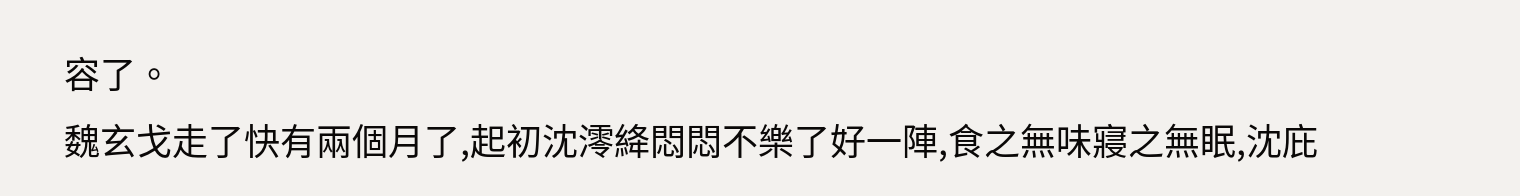容了。
魏玄戈走了快有兩個月了,起初沈澪絳悶悶不樂了好一陣,食之無味寢之無眠,沈庇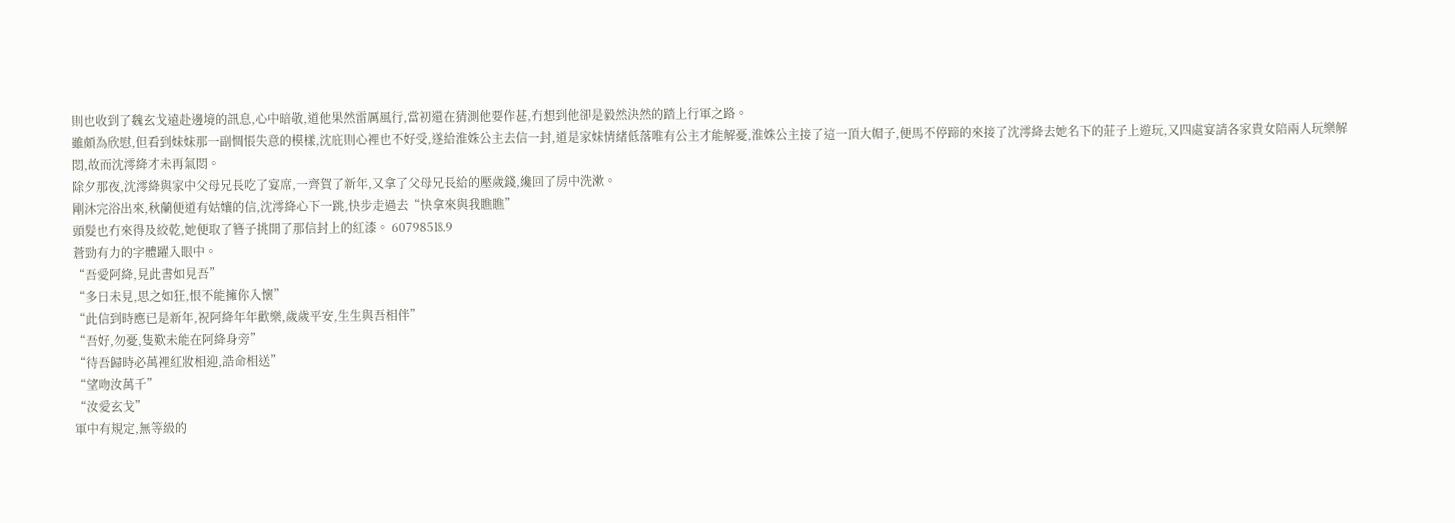則也收到了魏玄戈遠赴邊境的訊息,心中暗敬,道他果然雷厲風行,當初還在猜測他要作甚,冇想到他卻是毅然決然的踏上行軍之路。
雖頗為欣慰,但看到妹妹那一副惆悵失意的模樣,沈庇則心裡也不好受,遂給淮姝公主去信一封,道是家妹情緒低落唯有公主才能解憂,淮姝公主接了這一頂大帽子,便馬不停蹄的來接了沈澪絳去她名下的莊子上遊玩,又四處宴請各家貴女陪兩人玩樂解悶,故而沈澪絳才未再氣悶。
除夕那夜,沈澪絳與家中父母兄長吃了宴席,一齊賀了新年,又拿了父母兄長給的壓歲錢,纔回了房中洗漱。
剛沐完浴出來,秋蘭便道有姑孃的信,沈澪絳心下一跳,快步走過去“快拿來與我瞧瞧”
頭髮也冇來得及絞乾,她便取了簪子挑開了那信封上的紅漆。 607985⒙9
蒼勁有力的字體躍入眼中。
“吾愛阿絳,見此書如見吾”
“多日未見,思之如狂,恨不能擁你入懷”
“此信到時應已是新年,祝阿絳年年歡樂,歲歲平安,生生與吾相伴”
“吾好,勿憂,隻歎未能在阿絳身旁”
“待吾歸時必萬裡紅妝相迎,誥命相送”
“望吻汝萬千”
“汝愛玄戈”
軍中有規定,無等級的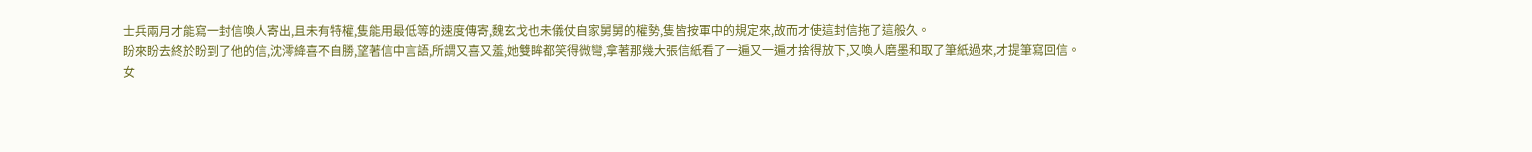士兵兩月才能寫一封信喚人寄出,且未有特權,隻能用最低等的速度傳寄,魏玄戈也未儀仗自家舅舅的權勢,隻皆按軍中的規定來,故而才使這封信拖了這般久。
盼來盼去終於盼到了他的信,沈澪絳喜不自勝,望著信中言語,所謂又喜又羞,她雙眸都笑得微彎,拿著那幾大張信紙看了一遍又一遍才捨得放下,又喚人磨墨和取了筆紙過來,才提筆寫回信。
女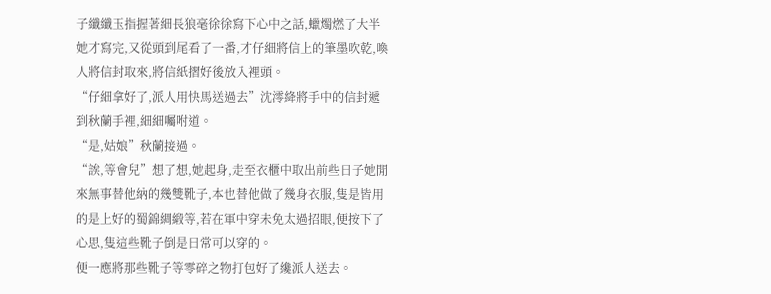子纖纖玉指握著細長狼毫徐徐寫下心中之話,蠟燭燃了大半她才寫完,又從頭到尾看了一番,才仔細將信上的筆墨吹乾,喚人將信封取來,將信紙摺好後放入裡頭。
“仔細拿好了,派人用快馬送過去”沈澪絳將手中的信封遞到秋蘭手裡,細細囑咐道。
“是,姑娘”秋蘭接過。
“誒,等會兒”想了想,她起身,走至衣櫃中取出前些日子她閒來無事替他納的幾雙靴子,本也替他做了幾身衣服,隻是皆用的是上好的蜀錦綢緞等,若在軍中穿未免太過招眼,便按下了心思,隻這些靴子倒是日常可以穿的。
便一應將那些靴子等零碎之物打包好了纔派人送去。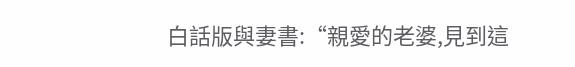白話版與妻書:“親愛的老婆,見到這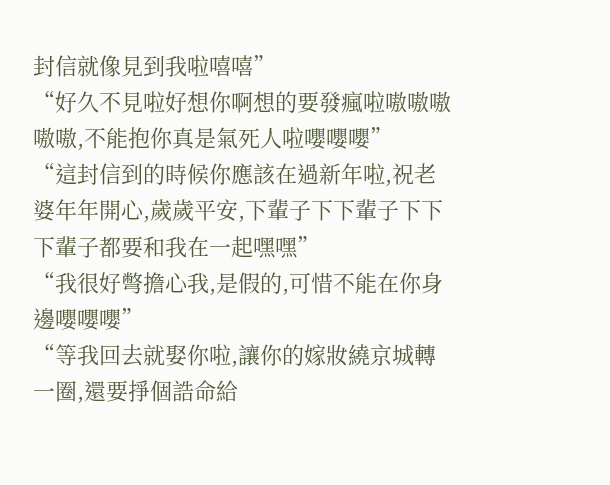封信就像見到我啦嘻嘻”
“好久不見啦好想你啊想的要發瘋啦嗷嗷嗷嗷嗷,不能抱你真是氣死人啦嚶嚶嚶”
“這封信到的時候你應該在過新年啦,祝老婆年年開心,歲歲平安,下輩子下下輩子下下下輩子都要和我在一起嘿嘿”
“我很好彆擔心我,是假的,可惜不能在你身邊嚶嚶嚶”
“等我回去就娶你啦,讓你的嫁妝繞京城轉一圈,還要掙個誥命給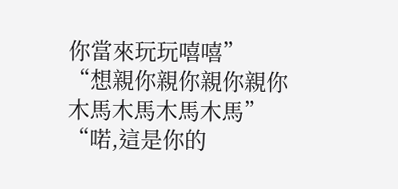你當來玩玩嘻嘻”
“想親你親你親你親你木馬木馬木馬木馬”
“喏,這是你的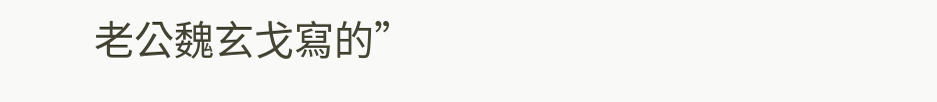老公魏玄戈寫的”